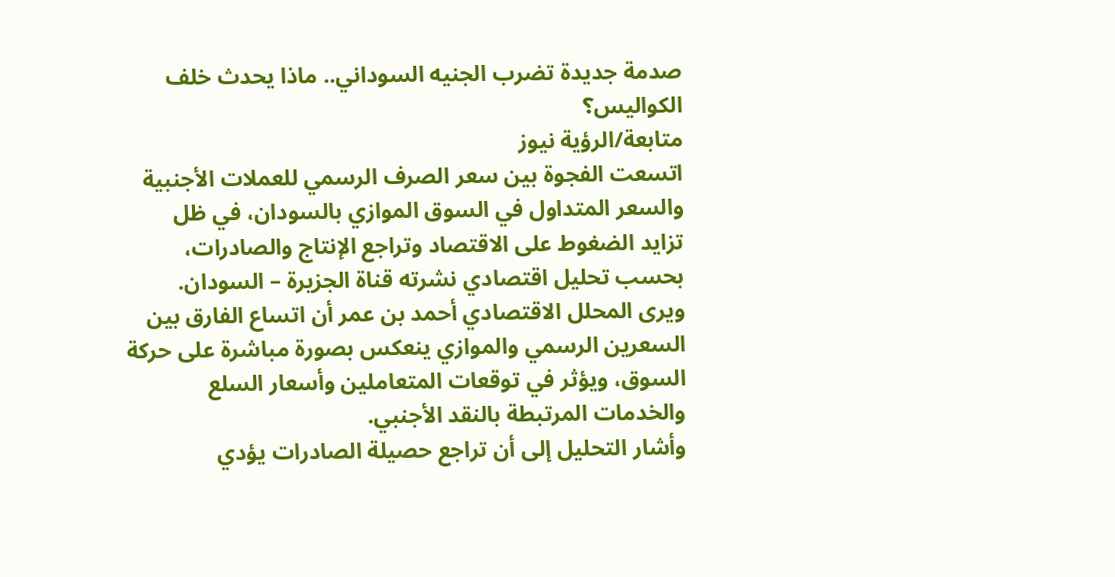صدمة جديدة تضرب الجنيه السوداني.. ماذا يحدث خلف الكواليس؟
متابعة/الرؤية نيوز
اتسعت الفجوة بين سعر الصرف الرسمي للعملات الأجنبية والسعر المتداول في السوق الموازي بالسودان، في ظل تزايد الضغوط على الاقتصاد وتراجع الإنتاج والصادرات، بحسب تحليل اقتصادي نشرته قناة الجزيرة – السودان.
ويرى المحلل الاقتصادي أحمد بن عمر أن اتساع الفارق بين السعرين الرسمي والموازي ينعكس بصورة مباشرة على حركة السوق، ويؤثر في توقعات المتعاملين وأسعار السلع والخدمات المرتبطة بالنقد الأجنبي.
وأشار التحليل إلى أن تراجع حصيلة الصادرات يؤدي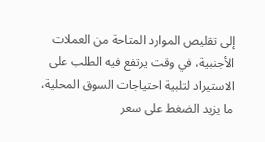إلى تقليص الموارد المتاحة من العملات الأجنبية، في وقت يرتفع فيه الطلب على الاستيراد لتلبية احتياجات السوق المحلية، ما يزيد الضغط على سعر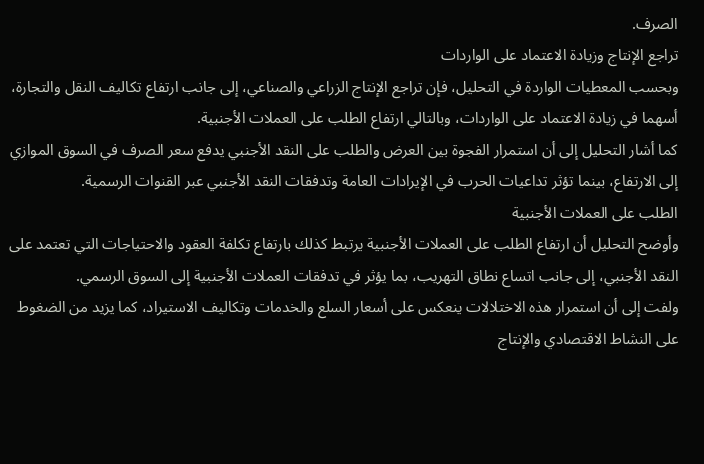الصرف.
تراجع الإنتاج وزيادة الاعتماد على الواردات
وبحسب المعطيات الواردة في التحليل، فإن تراجع الإنتاج الزراعي والصناعي، إلى جانب ارتفاع تكاليف النقل والتجارة، أسهما في زيادة الاعتماد على الواردات، وبالتالي ارتفاع الطلب على العملات الأجنبية.
كما أشار التحليل إلى أن استمرار الفجوة بين العرض والطلب على النقد الأجنبي يدفع سعر الصرف في السوق الموازي إلى الارتفاع، بينما تؤثر تداعيات الحرب في الإيرادات العامة وتدفقات النقد الأجنبي عبر القنوات الرسمية.
الطلب على العملات الأجنبية
وأوضح التحليل أن ارتفاع الطلب على العملات الأجنبية يرتبط كذلك بارتفاع تكلفة العقود والاحتياجات التي تعتمد على النقد الأجنبي، إلى جانب اتساع نطاق التهريب، بما يؤثر في تدفقات العملات الأجنبية إلى السوق الرسمي.
ولفت إلى أن استمرار هذه الاختلالات ينعكس على أسعار السلع والخدمات وتكاليف الاستيراد، كما يزيد من الضغوط على النشاط الاقتصادي والإنتاج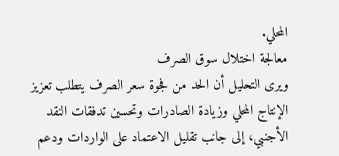المحلي.
معالجة اختلال سوق الصرف
ويرى التحليل أن الحد من فجوة سعر الصرف يتطلب تعزيز الإنتاج المحلي وزيادة الصادرات وتحسين تدفقات النقد الأجنبي، إلى جانب تقليل الاعتماد على الواردات ودعم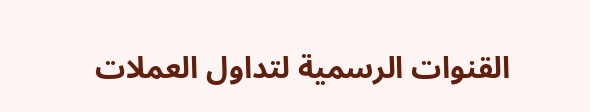القنوات الرسمية لتداول العملات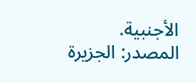الأجنبية.
المصدر: الجزيرة